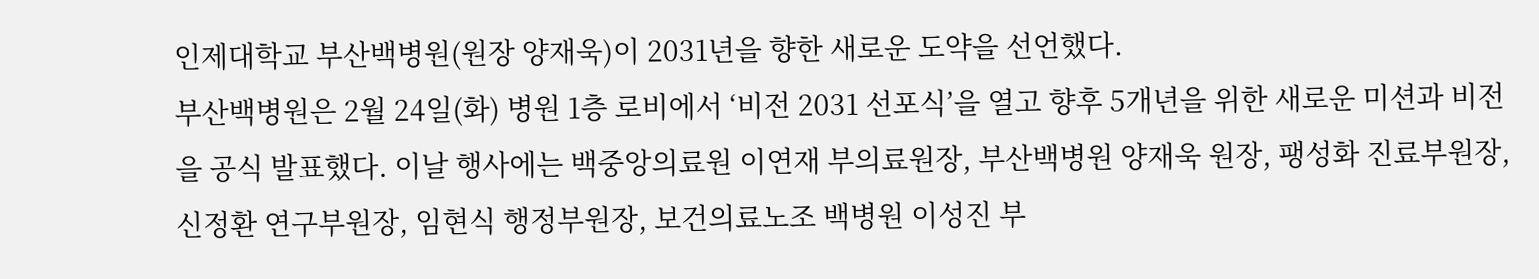인제대학교 부산백병원(원장 양재욱)이 2031년을 향한 새로운 도약을 선언했다.
부산백병원은 2월 24일(화) 병원 1층 로비에서 ‘비전 2031 선포식’을 열고 향후 5개년을 위한 새로운 미션과 비전을 공식 발표했다. 이날 행사에는 백중앙의료원 이연재 부의료원장, 부산백병원 양재욱 원장, 팽성화 진료부원장, 신정환 연구부원장, 임현식 행정부원장, 보건의료노조 백병원 이성진 부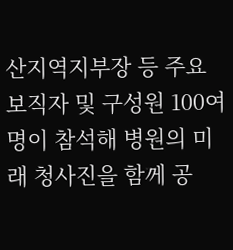산지역지부장 등 주요 보직자 및 구성원 100여 명이 참석해 병원의 미래 청사진을 함께 공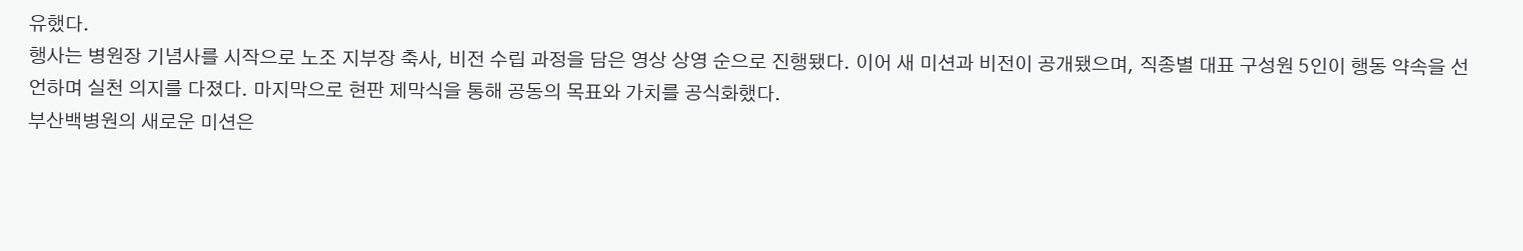유했다.
행사는 병원장 기념사를 시작으로 노조 지부장 축사, 비전 수립 과정을 담은 영상 상영 순으로 진행됐다. 이어 새 미션과 비전이 공개됐으며, 직종별 대표 구성원 5인이 행동 약속을 선언하며 실천 의지를 다졌다. 마지막으로 현판 제막식을 통해 공동의 목표와 가치를 공식화했다.
부산백병원의 새로운 미션은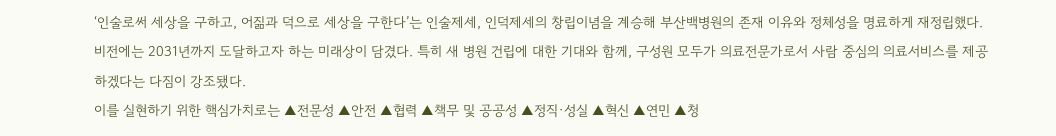‘인술로써 세상을 구하고, 어짊과 덕으로 세상을 구한다’는 인술제세, 인덕제세의 창립이념을 계승해 부산백병원의 존재 이유와 정체성을 명료하게 재정립했다. 비전에는 2031년까지 도달하고자 하는 미래상이 담겼다. 특히 새 병원 건립에 대한 기대와 함께, 구성원 모두가 의료전문가로서 사람 중심의 의료서비스를 제공하겠다는 다짐이 강조됐다.
이를 실현하기 위한 핵심가치로는 ▲전문성 ▲안전 ▲협력 ▲책무 및 공공성 ▲정직·성실 ▲혁신 ▲연민 ▲청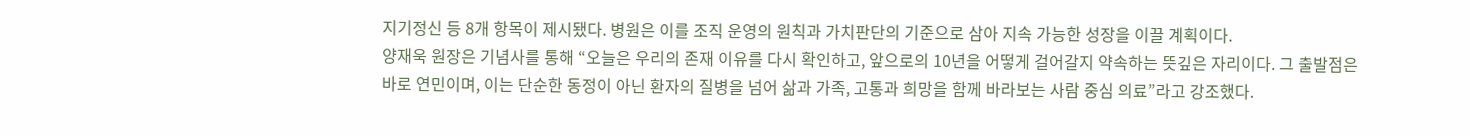지기정신 등 8개 항목이 제시됐다. 병원은 이를 조직 운영의 원칙과 가치판단의 기준으로 삼아 지속 가능한 성장을 이끌 계획이다.
양재욱 원장은 기념사를 통해 “오늘은 우리의 존재 이유를 다시 확인하고, 앞으로의 10년을 어떻게 걸어갈지 약속하는 뜻깊은 자리이다. 그 출발점은 바로 연민이며, 이는 단순한 동정이 아닌 환자의 질병을 넘어 삶과 가족, 고통과 희망을 함께 바라보는 사람 중심 의료”라고 강조했다.